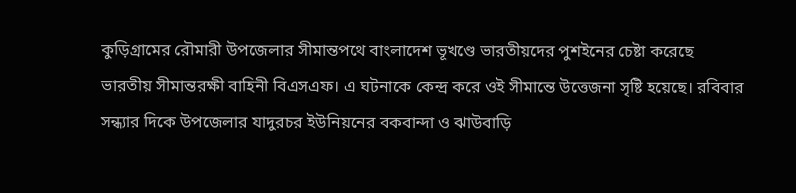কুড়িগ্রামের রৌমারী উপজেলার সীমান্তপথে বাংলাদেশ ভূখণ্ডে ভারতীয়দের পুশইনের চেষ্টা করেছে ভারতীয় সীমান্তরক্ষী বাহিনী বিএসএফ। এ ঘটনাকে কেন্দ্র করে ওই সীমান্তে উত্তেজনা সৃষ্টি হয়েছে। রবিবার সন্ধ্যার দিকে উপজেলার যাদুরচর ইউনিয়নের বকবান্দা ও ঝাউবাড়ি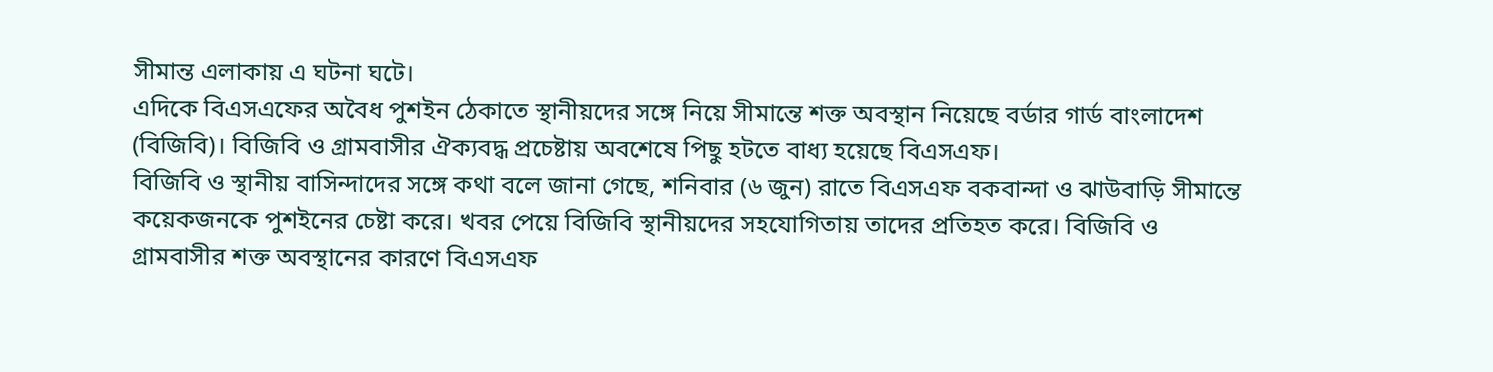সীমান্ত এলাকায় এ ঘটনা ঘটে।
এদিকে বিএসএফের অবৈধ পুশইন ঠেকাতে স্থানীয়দের সঙ্গে নিয়ে সীমান্তে শক্ত অবস্থান নিয়েছে বর্ডার গার্ড বাংলাদেশ (বিজিবি)। বিজিবি ও গ্রামবাসীর ঐক্যবদ্ধ প্রচেষ্টায় অবশেষে পিছু হটতে বাধ্য হয়েছে বিএসএফ।
বিজিবি ও স্থানীয় বাসিন্দাদের সঙ্গে কথা বলে জানা গেছে, শনিবার (৬ জুন) রাতে বিএসএফ বকবান্দা ও ঝাউবাড়ি সীমান্তে কয়েকজনকে পুশইনের চেষ্টা করে। খবর পেয়ে বিজিবি স্থানীয়দের সহযোগিতায় তাদের প্রতিহত করে। বিজিবি ও গ্রামবাসীর শক্ত অবস্থানের কারণে বিএসএফ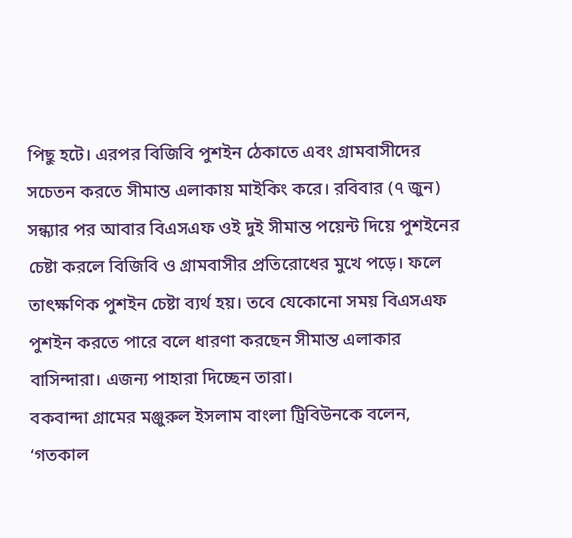পিছু হটে। এরপর বিজিবি পুশইন ঠেকাতে এবং গ্রামবাসীদের সচেতন করতে সীমান্ত এলাকায় মাইকিং করে। রবিবার (৭ জুন) সন্ধ্যার পর আবার বিএসএফ ওই দুই সীমান্ত পয়েন্ট দিয়ে পুশইনের চেষ্টা করলে বিজিবি ও গ্রামবাসীর প্রতিরোধের মুখে পড়ে। ফলে তাৎক্ষণিক পুশইন চেষ্টা ব্যর্থ হয়। তবে যেকোনো সময় বিএসএফ পুশইন করতে পারে বলে ধারণা করছেন সীমান্ত এলাকার বাসিন্দারা। এজন্য পাহারা দিচ্ছেন তারা।
বকবান্দা গ্রামের মঞ্জুরুল ইসলাম বাংলা ট্রিবিউনকে বলেন, ‘গতকাল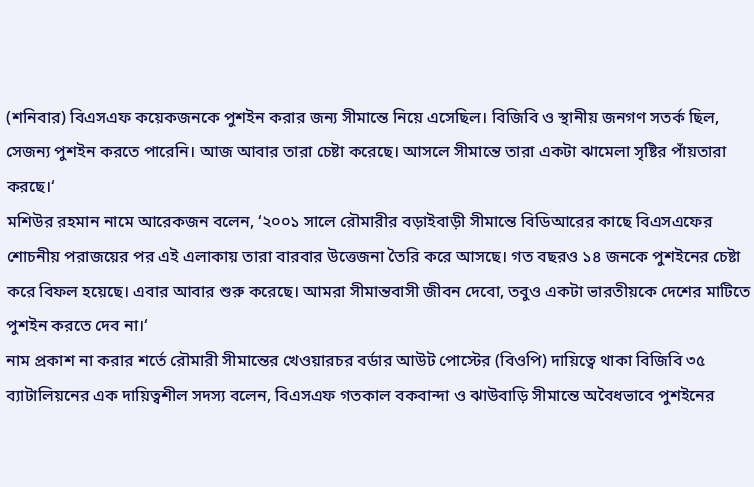(শনিবার) বিএসএফ কয়েকজনকে পুশইন করার জন্য সীমান্তে নিয়ে এসেছিল। বিজিবি ও স্থানীয় জনগণ সতর্ক ছিল, সেজন্য পুশইন করতে পারেনি। আজ আবার তারা চেষ্টা করেছে। আসলে সীমান্তে তারা একটা ঝামেলা সৃষ্টির পাঁয়তারা করছে।‘
মশিউর রহমান নামে আরেকজন বলেন, ‘২০০১ সালে রৌমারীর বড়াইবাড়ী সীমান্তে বিডিআরের কাছে বিএসএফের শোচনীয় পরাজয়ের পর এই এলাকায় তারা বারবার উত্তেজনা তৈরি করে আসছে। গত বছরও ১৪ জনকে পুশইনের চেষ্টা করে বিফল হয়েছে। এবার আবার শুরু করেছে। আমরা সীমান্তবাসী জীবন দেবো, তবুও একটা ভারতীয়কে দেশের মাটিতে পুশইন করতে দেব না।‘
নাম প্রকাশ না করার শর্তে রৌমারী সীমান্তের খেওয়ারচর বর্ডার আউট পোস্টের (বিওপি) দায়িত্বে থাকা বিজিবি ৩৫ ব্যাটালিয়নের এক দায়িত্বশীল সদস্য বলেন, বিএসএফ গতকাল বকবান্দা ও ঝাউবাড়ি সীমান্তে অবৈধভাবে পুশইনের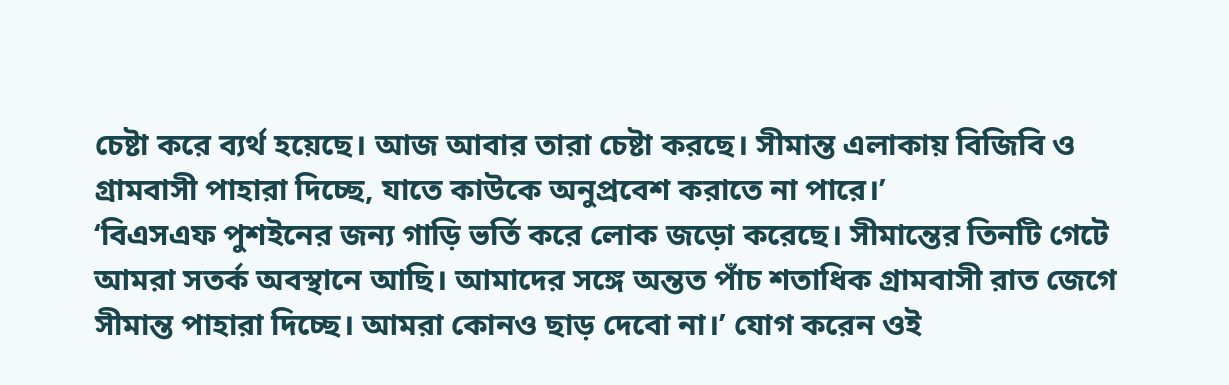চেষ্টা করে ব্যর্থ হয়েছে। আজ আবার তারা চেষ্টা করছে। সীমান্ত এলাকায় বিজিবি ও গ্রামবাসী পাহারা দিচ্ছে, যাতে কাউকে অনুপ্রবেশ করাতে না পারে।’
‘বিএসএফ পুশইনের জন্য গাড়ি ভর্তি করে লোক জড়ো করেছে। সীমান্তের তিনটি গেটে আমরা সতর্ক অবস্থানে আছি। আমাদের সঙ্গে অন্তত পাঁচ শতাধিক গ্রামবাসী রাত জেগে সীমান্ত পাহারা দিচ্ছে। আমরা কোনও ছাড় দেবো না।’ যোগ করেন ওই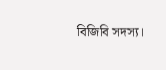বিজিবি সদস্য।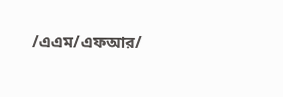/এএম/এফআর/